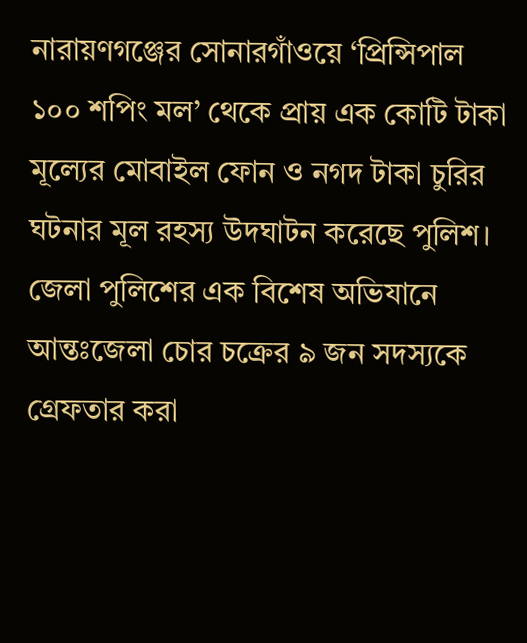নারায়ণগঞ্জের সোনারগাঁওয়ে ‘প্রিন্সিপাল ১০০ শপিং মল’ থেকে প্রায় এক কোটি টাকা মূল্যের মোবাইল ফোন ও নগদ টাকা চুরির ঘটনার মূল রহস্য উদঘাটন করেছে পুলিশ। জেলা পুলিশের এক বিশেষ অভিযানে আন্তঃজেলা চোর চক্রের ৯ জন সদস্যকে গ্রেফতার করা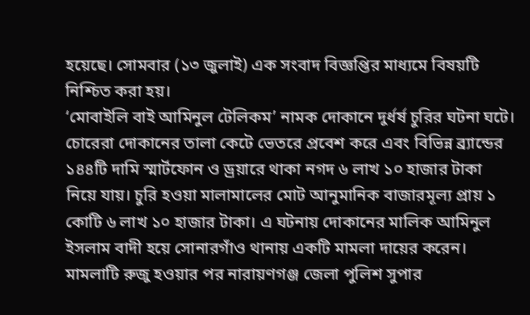হয়েছে। সোমবার (১৩ জুলাই) এক সংবাদ বিজ্ঞপ্তির মাধ্যমে বিষয়টি নিশ্চিত করা হয়।
‘মোবাইলি বাই আমিনুল টেলিকম’ নামক দোকানে দুর্ধর্ষ চুরির ঘটনা ঘটে। চোরেরা দোকানের তালা কেটে ভেতরে প্রবেশ করে এবং বিভিন্ন ব্র্যান্ডের ১৪৪টি দামি স্মার্টফোন ও ড্রয়ারে থাকা নগদ ৬ লাখ ১০ হাজার টাকা নিয়ে যায়। চুরি হওয়া মালামালের মোট আনুমানিক বাজারমূল্য প্রায় ১ কোটি ৬ লাখ ১০ হাজার টাকা। এ ঘটনায় দোকানের মালিক আমিনুল ইসলাম বাদী হয়ে সোনারগাঁও থানায় একটি মামলা দায়ের করেন।
মামলাটি রুজু হওয়ার পর নারায়ণগঞ্জ জেলা পুলিশ সুপার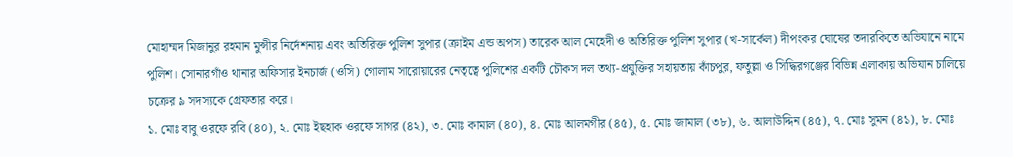মোহাম্মদ মিজানুর রহমান মুন্সীর নির্দেশনায় এবং অতিরিক্ত পুলিশ সুপার (ক্রাইম এন্ড অপস) তারেক আল মেহেদী ও অতিরিক্ত পুলিশ সুপার (খ-সার্কেল) দীপংকর ঘোষের তদারকিতে অভিযানে নামে পুলিশ। সোনারগাঁও থানার অফিসার ইনচার্জ (ওসি) গোলাম সারোয়ারের নেতৃত্বে পুলিশের একটি চৌকস দল তথ্য-প্রযুক্তির সহায়তায় কাঁচপুর, ফতুল্লা ও সিদ্ধিরগঞ্জের বিভিন্ন এলাকায় অভিযান চালিয়ে চক্রের ৯ সদস্যকে গ্রেফতার করে।
১. মোঃ বাবু ওরফে রবি (৪০), ২. মোঃ ইছহাক ওরফে সাগর (৪২), ৩. মোঃ কামাল (৪০), ৪. মোঃ আলমগীর (৪৫), ৫. মোঃ জামাল (৩৮), ৬. আলাউদ্দিন (৪৫), ৭. মোঃ সুমন (৪১), ৮. মোঃ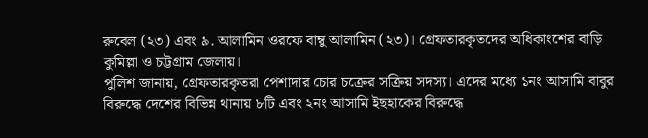রুবেল (২৩) এবং ৯. আলামিন ওরফে বাম্বু আলামিন (২৩)। গ্রেফতারকৃতদের অধিকাংশের বাড়ি কুমিল্লা ও চট্টগ্রাম জেলায়।
পুলিশ জানায়, গ্রেফতারকৃতরা পেশাদার চোর চক্রের সক্রিয় সদস্য। এদের মধ্যে ১নং আসামি বাবুর বিরুদ্ধে দেশের বিভিন্ন থানায় ৮টি এবং ২নং আসামি ইছহাকের বিরুদ্ধে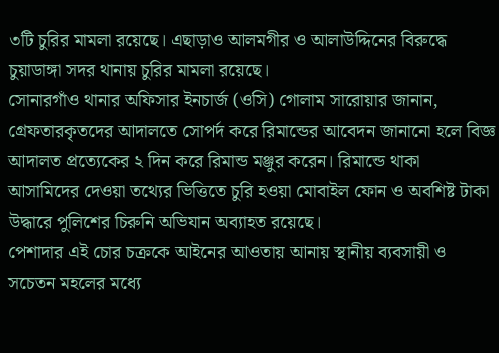৩টি চুরির মামলা রয়েছে। এছাড়াও আলমগীর ও আলাউদ্দিনের বিরুদ্ধে চুয়াডাঙ্গা সদর থানায় চুরির মামলা রয়েছে।
সোনারগাঁও থানার অফিসার ইনচার্জ (ওসি) গোলাম সারোয়ার জানান, গ্রেফতারকৃতদের আদালতে সোপর্দ করে রিমান্ডের আবেদন জানানো হলে বিজ্ঞ আদালত প্রত্যেকের ২ দিন করে রিমান্ড মঞ্জুর করেন। রিমান্ডে থাকা আসামিদের দেওয়া তথ্যের ভিত্তিতে চুরি হওয়া মোবাইল ফোন ও অবশিষ্ট টাকা উদ্ধারে পুলিশের চিরুনি অভিযান অব্যাহত রয়েছে।
পেশাদার এই চোর চক্রকে আইনের আওতায় আনায় স্থানীয় ব্যবসায়ী ও সচেতন মহলের মধ্যে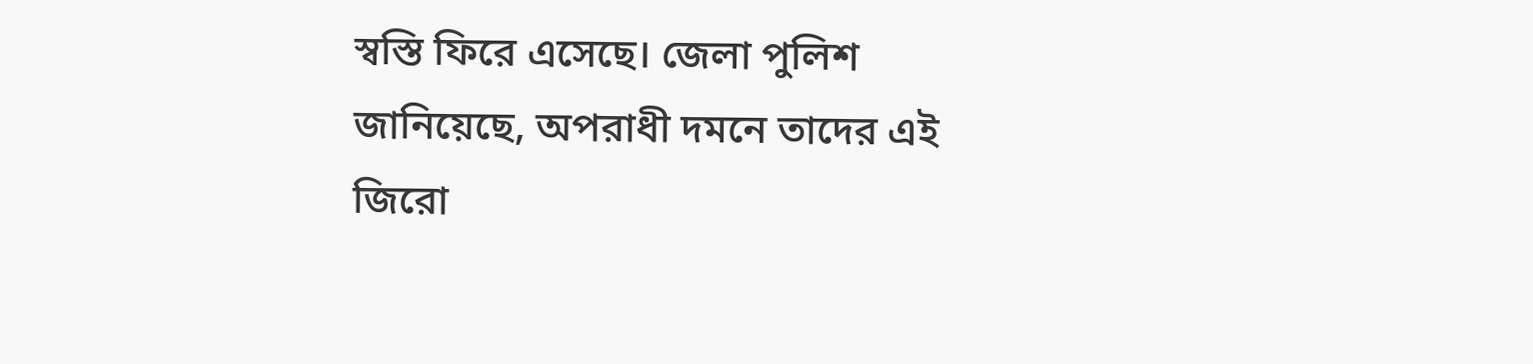স্বস্তি ফিরে এসেছে। জেলা পুলিশ জানিয়েছে, অপরাধী দমনে তাদের এই জিরো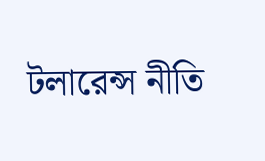টলারেন্স নীতি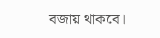বজায় থাকবে।